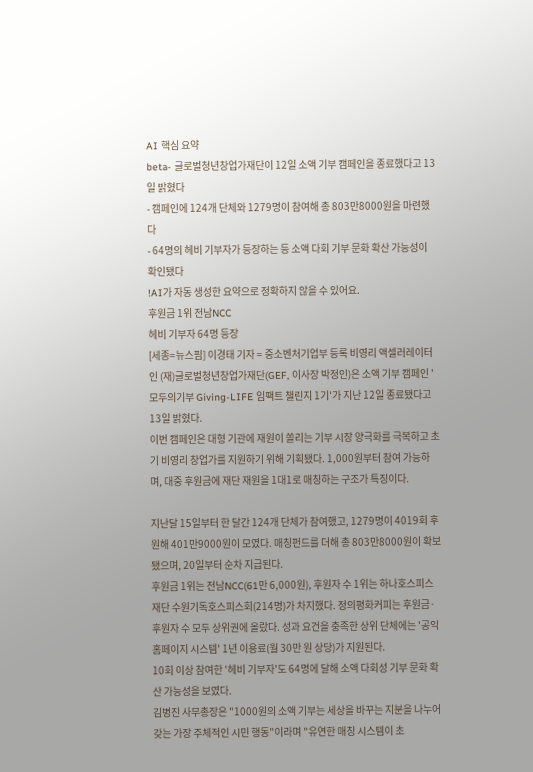AI 핵심 요약
beta- 글로벌청년창업가재단이 12일 소액 기부 캠페인을 종료했다고 13일 밝혔다
- 캠페인에 124개 단체와 1279명이 참여해 총 803만8000원을 마련했다
- 64명의 헤비 기부자가 등장하는 등 소액 다회 기부 문화 확산 가능성이 확인됐다
!AI가 자동 생성한 요약으로 정확하지 않을 수 있어요.
후원금 1위 전남NCC
헤비 기부자 64명 등장
[세종=뉴스핌] 이경태 기자 = 중소벤처기업부 등록 비영리 액셀러레이터인 (재)글로벌청년창업가재단(GEF, 이사장 박정인)은 소액 기부 캠페인 '모두의기부 Giving-LIFE 임팩트 챌린지 1기'가 지난 12일 종료됐다고 13일 밝혔다.
이번 캠페인은 대형 기관에 재원이 쏠리는 기부 시장 양극화를 극복하고 초기 비영리 창업가를 지원하기 위해 기획됐다. 1,000원부터 참여 가능하며, 대중 후원금에 재단 재원을 1대1로 매칭하는 구조가 특징이다.

지난달 15일부터 한 달간 124개 단체가 참여했고, 1279명이 4019회 후원해 401만9000원이 모였다. 매칭펀드를 더해 총 803만8000원이 확보됐으며, 20일부터 순차 지급된다.
후원금 1위는 전남NCC(61만 6,000원), 후원자 수 1위는 하나호스피스재단 수원기독호스피스회(214명)가 차지했다. 정의평화커피는 후원금·후원자 수 모두 상위권에 올랐다. 성과 요건을 충족한 상위 단체에는 '공익 홈페이지 시스템' 1년 이용료(월 30만 원 상당)가 지원된다.
10회 이상 참여한 '헤비 기부자'도 64명에 달해 소액 다회성 기부 문화 확산 가능성을 보였다.
김병진 사무총장은 "1000원의 소액 기부는 세상을 바꾸는 지분을 나누어 갖는 가장 주체적인 시민 행동"이라며 "유연한 매칭 시스템이 초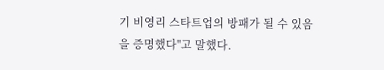기 비영리 스타트업의 방패가 될 수 있음을 증명했다"고 말했다.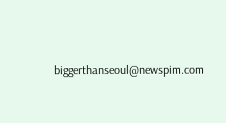biggerthanseoul@newspim.com